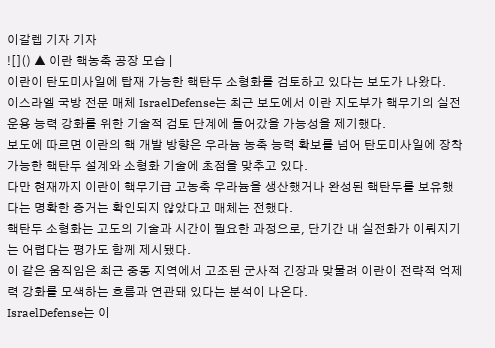이갈렙 기자 기자
![]() ▲ 이란 핵농축 공장 모습 |
이란이 탄도미사일에 탑재 가능한 핵탄두 소형화를 검토하고 있다는 보도가 나왔다.
이스라엘 국방 전문 매체 IsraelDefense는 최근 보도에서 이란 지도부가 핵무기의 실전 운용 능력 강화를 위한 기술적 검토 단계에 들어갔을 가능성을 제기했다.
보도에 따르면 이란의 핵 개발 방향은 우라늄 농축 능력 확보를 넘어 탄도미사일에 장착 가능한 핵탄두 설계와 소형화 기술에 초점을 맞추고 있다.
다만 현재까지 이란이 핵무기급 고농축 우라늄을 생산했거나 완성된 핵탄두를 보유했다는 명확한 증거는 확인되지 않았다고 매체는 전했다.
핵탄두 소형화는 고도의 기술과 시간이 필요한 과정으로, 단기간 내 실전화가 이뤄지기는 어렵다는 평가도 함께 제시됐다.
이 같은 움직임은 최근 중동 지역에서 고조된 군사적 긴장과 맞물려 이란이 전략적 억제력 강화를 모색하는 흐름과 연관돼 있다는 분석이 나온다.
IsraelDefense는 이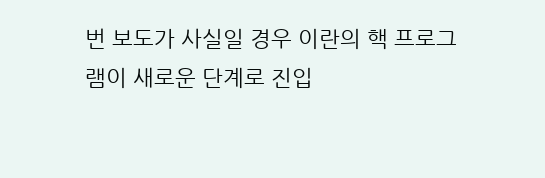번 보도가 사실일 경우 이란의 핵 프로그램이 새로운 단계로 진입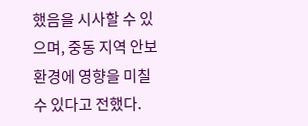했음을 시사할 수 있으며, 중동 지역 안보 환경에 영향을 미칠 수 있다고 전했다.